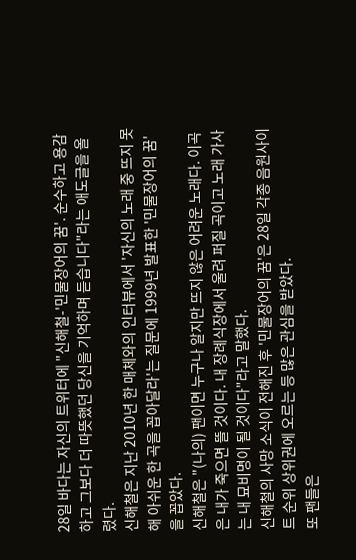28일 바다는 자신의 트위터에 "신해철-'민물장어의 꿈'. 순수하고 용감하고 그보다 더 따뜻했던 당신을 기억하며 듣습니다"라는 애도글을 올렸다.
신해철은 지난 2010년 한 매체와의 인터뷰에서 '자신의 노래 중 뜨지 못해 아쉬운 한 곡을 꼽아달라'는 질문에 1999년 발표한 '민물장어의 꿈'을 꼽았다.
신해철은 "(나의) 팬이면 누구나 알지만 뜨지 않은 어려운 노래다. 이곡은 내가 죽으면 뜰 것이다. 내 장례식장에서 울려 퍼질 곡이고 노래 가사는 내 묘비명이 될 것이다"라고 말했다.
신해철의 사망 소식이 전해진 후 '민물장어의 꿈'은 28일 각종 음원사이트 순위 상위권에 오르는 등 많은 관심을 받았다.
또 팬들은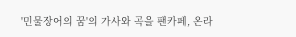'민물장어의 꿈'의 가사와 곡을 팬카페, 온라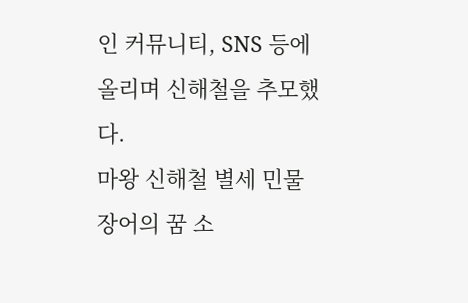인 커뮤니티, SNS 등에 올리며 신해철을 추모했다.
마왕 신해철 별세 민물장어의 꿈 소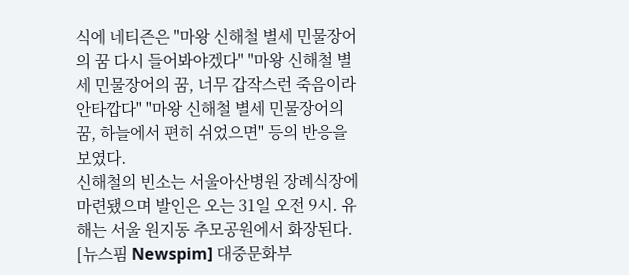식에 네티즌은 "마왕 신해철 별세 민물장어의 꿈 다시 들어봐야겠다" "마왕 신해철 별세 민물장어의 꿈, 너무 갑작스런 죽음이라 안타깝다" "마왕 신해철 별세 민물장어의 꿈, 하늘에서 편히 쉬었으면" 등의 반응을 보였다.
신해철의 빈소는 서울아산병원 장례식장에 마련됐으며 발인은 오는 31일 오전 9시. 유해는 서울 원지동 추모공원에서 화장된다.
[뉴스핌 Newspim] 대중문화부